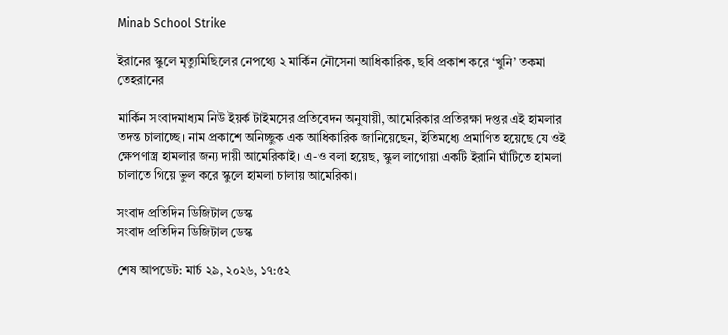Minab School Strike

ইরানের স্কুলে মৃত্যুমিছিলের নেপথ্যে ২ মার্কিন নৌসেনা আধিকারিক, ছবি প্রকাশ করে ‘খুনি’ তকমা তেহরানের

মার্কিন সংবাদমাধ্যম নিউ ইয়র্ক টাইমসের প্রতিবেদন অনুযায়ী, আমেরিকার প্রতিরক্ষা দপ্তর এই হামলার তদন্ত চালাচ্ছে। নাম প্রকাশে অনিচ্ছুক এক আধিকারিক জানিয়েছেন, ইতিমধ্যে প্রমাণিত হয়েছে যে ওই ক্ষেপণাস্ত্র হামলার জন্য দায়ী আমেরিকাই। এ-ও বলা হয়েছ, স্কুল লাগোয়া একটি ইরানি ঘাঁটিতে হামলা চালাতে গিয়ে ভুল করে স্কুলে হামলা চালায় আমেরিকা।

সংবাদ প্রতিদিন ডিজিটাল ডেস্ক
সংবাদ প্রতিদিন ডিজিটাল ডেস্ক

শেষ আপডেট: মার্চ ২৯, ২০২৬, ১৭:৫২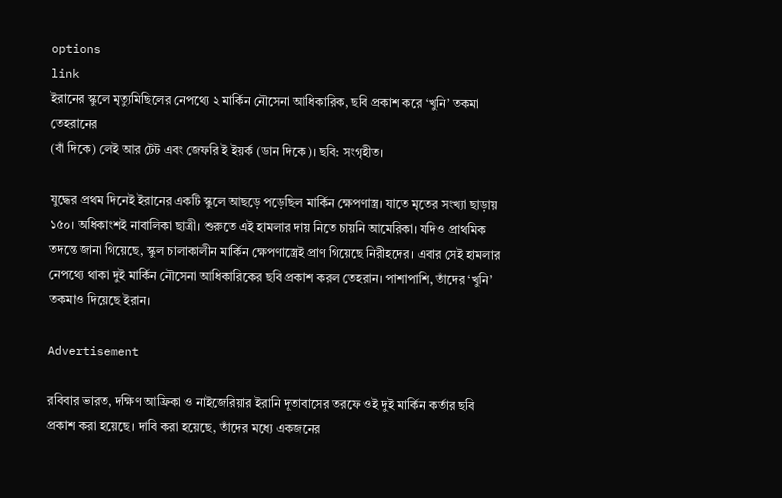options
link
ইরানের স্কুলে মৃত্যুমিছিলের নেপথ্যে ২ মার্কিন নৌসেনা আধিকারিক, ছবি প্রকাশ করে ‘খুনি’ তকমা তেহরানের
(বাঁ দিকে) লেই আর টেট এবং জেফরি ই ইয়র্ক (ডান দিকে)। ছবি: সংগৃহীত।

যুদ্ধের প্রথম দিনেই ইরানের একটি স্কুলে আছড়ে পড়েছিল মার্কিন ক্ষেপণাস্ত্র। যাতে মৃতের সংখ্যা ছাড়ায় ১৫০। অধিকাংশই নাবালিকা ছাত্রী। শুরুতে এই হামলার দায় নিতে চায়নি আমেরিকা। যদিও প্রাথমিক তদন্তে জানা গিয়েছে, স্কুল চালাকালীন মার্কিন ক্ষেপণাস্ত্রেই প্রাণ গিয়েছে নিরীহদের। এবার সেই হামলার নেপথ্যে থাকা দুই মার্কিন নৌসেনা আধিকারিকের ছবি প্রকাশ করল তেহরান। পাশাপাশি, তাঁদের ‘খুনি’ তকমাও দিয়েছে ইরান।

Advertisement

রবিবার ভারত, দক্ষিণ আফ্রিকা ও নাইজেরিয়ার ইরানি দূতাবাসের তরফে ওই দুই মার্কিন কর্তার ছবি প্রকাশ করা হয়েছে। দাবি করা হয়েছে, তাঁদের মধ্যে একজনের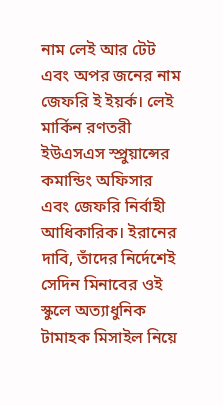নাম লেই আর টেট এবং অপর জনের নাম জেফরি ই ইয়র্ক। লেই মার্কিন রণতরী ইউএসএস স্প্রুয়ান্সের কমান্ডিং অফিসার এবং জেফরি নির্বাহী আধিকারিক। ইরানের দাবি, তাঁদের নির্দেশেই সেদিন মিনাবের ওই স্কুলে অত্যাধুনিক টামাহক মিসাইল নিয়ে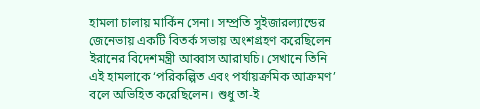হামলা চালায় মার্কিন সেনা। সম্প্রতি সুইজারল্যান্ডের জেনেভায় একটি বিতর্ক সভায় অংশগ্রহণ করেছিলেন ইরানের বিদেশমন্ত্রী আব্বাস আরাঘচি। সেখানে তিনি এই হামলাকে ‘পরিকল্পিত এবং পর্যায়ক্রমিক আক্রমণ’ বলে অভিহিত করেছিলেন। শুধু তা-ই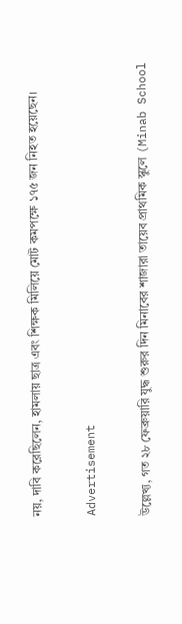নয়, দাবি করেছিলেন, হামলায় ছাত্র এবং শিক্ষক মিলিয়ে মোট কমপক্ষে ১৭৫ জন নিহত হয়েছেন।

Advertisement

উল্লেখ্য, গত ২৮ ফেব্রুয়ারি যুদ্ধ শুরুর দিন মিনাবের শাজারা তায়েব প্রাথমিক স্কুলে (Minab School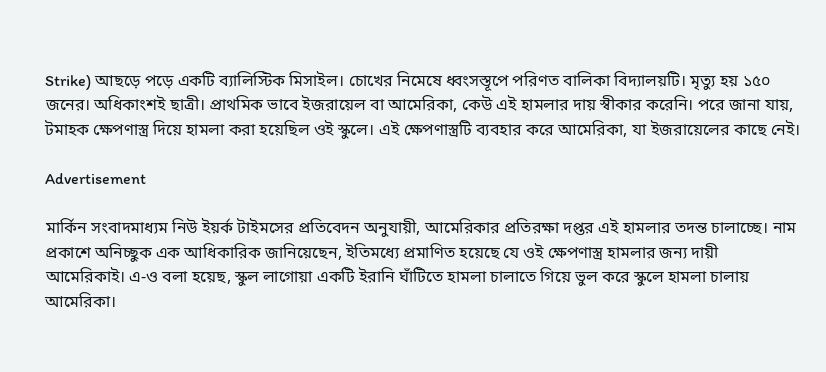Strike) আছড়ে পড়ে একটি ব্যালিস্টিক মিসাইল। চোখের নিমেষে ধ্বংসস্তূপে পরিণত বালিকা বিদ্যালয়টি। মৃত্যু হয় ১৫০ জনের। অধিকাংশই ছাত্রী। প্রাথমিক ভাবে ইজরায়েল বা আমেরিকা, কেউ এই হামলার দায় স্বীকার করেনি। পরে জানা যায়, টমাহক ক্ষেপণাস্ত্র দিয়ে হামলা করা হয়েছিল ওই স্কুলে। এই ক্ষেপণাস্ত্রটি ব্যবহার করে আমেরিকা, যা ইজরায়েলের কাছে নেই।

Advertisement

মার্কিন সংবাদমাধ্যম নিউ ইয়র্ক টাইমসের প্রতিবেদন অনুযায়ী, আমেরিকার প্রতিরক্ষা দপ্তর এই হামলার তদন্ত চালাচ্ছে। নাম প্রকাশে অনিচ্ছুক এক আধিকারিক জানিয়েছেন, ইতিমধ্যে প্রমাণিত হয়েছে যে ওই ক্ষেপণাস্ত্র হামলার জন্য দায়ী আমেরিকাই। এ-ও বলা হয়েছ, স্কুল লাগোয়া একটি ইরানি ঘাঁটিতে হামলা চালাতে গিয়ে ভুল করে স্কুলে হামলা চালায় আমেরিকা।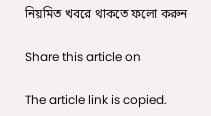নিয়মিত খবরে থাকতে ফলো করুন

Share this article on

The article link is copied.